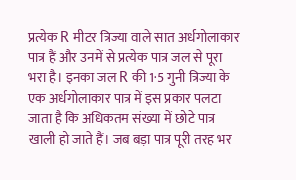प्रत्येक R मीटर त्रिज्या वाले सात अर्धगोलाकार पात्र हैं और उनमें से प्रत्येक पात्र जल से पूरा भरा है। इनका जल R की 1·5 गुनी त्रिज्या के एक अर्धगोलाकार पात्र में इस प्रकार पलटा जाता है कि अधिकतम संख्या में छोटे पात्र खाली हो जाते हैं। जब बड़ा पात्र पूरी तरह भर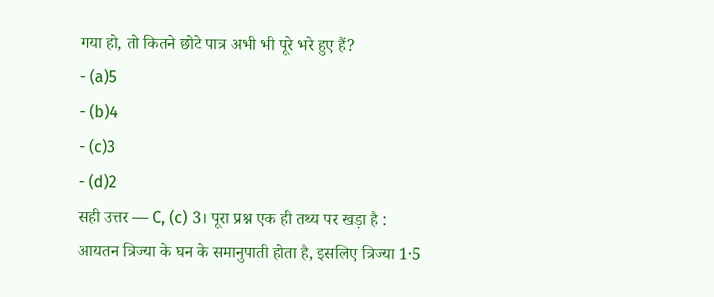गया हो, तो कितने छोटे पात्र अभी भी पूरे भरे हुए हैं?
- (a)5
- (b)4
- (c)3
- (d)2
सही उत्तर — C, (c) 3। पूरा प्रश्न एक ही तथ्य पर खड़ा है : आयतन त्रिज्या के घन के समानुपाती होता है, इसलिए त्रिज्या 1·5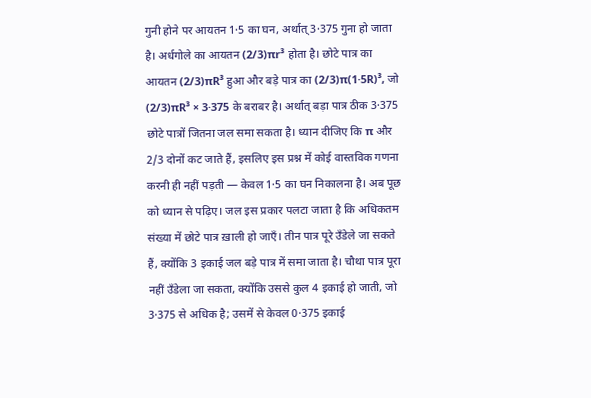गुनी होने पर आयतन 1·5 का घन, अर्थात् 3·375 गुना हो जाता है। अर्धगोले का आयतन (2/3)πr³ होता है। छोटे पात्र का आयतन (2/3)πR³ हुआ और बड़े पात्र का (2/3)π(1·5R)³, जो (2/3)πR³ × 3·375 के बराबर है। अर्थात् बड़ा पात्र ठीक 3·375 छोटे पात्रों जितना जल समा सकता है। ध्यान दीजिए कि π और 2/3 दोनों कट जाते हैं, इसलिए इस प्रश्न में कोई वास्तविक गणना करनी ही नहीं पड़ती — केवल 1·5 का घन निकालना है। अब पूछ को ध्यान से पढ़िए। जल इस प्रकार पलटा जाता है कि अधिकतम संख्या में छोटे पात्र ख़ाली हो जाएँ। तीन पात्र पूरे उँडेले जा सकते हैं, क्योंकि 3 इकाई जल बड़े पात्र में समा जाता है। चौथा पात्र पूरा नहीं उँडेला जा सकता, क्योंकि उससे कुल 4 इकाई हो जाती, जो 3·375 से अधिक है; उसमें से केवल 0·375 इकाई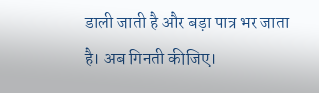डाली जाती है और बड़ा पात्र भर जाता है। अब गिनती कीजिए।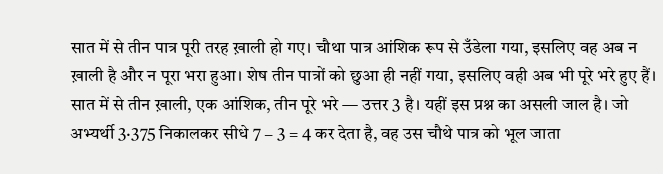सात में से तीन पात्र पूरी तरह ख़ाली हो गए। चौथा पात्र आंशिक रूप से उँडेला गया, इसलिए वह अब न ख़ाली है और न पूरा भरा हुआ। शेष तीन पात्रों को छुआ ही नहीं गया, इसलिए वही अब भी पूरे भरे हुए हैं। सात में से तीन ख़ाली, एक आंशिक, तीन पूरे भरे — उत्तर 3 है। यहीं इस प्रश्न का असली जाल है। जो अभ्यर्थी 3·375 निकालकर सीधे 7 − 3 = 4 कर देता है, वह उस चौथे पात्र को भूल जाता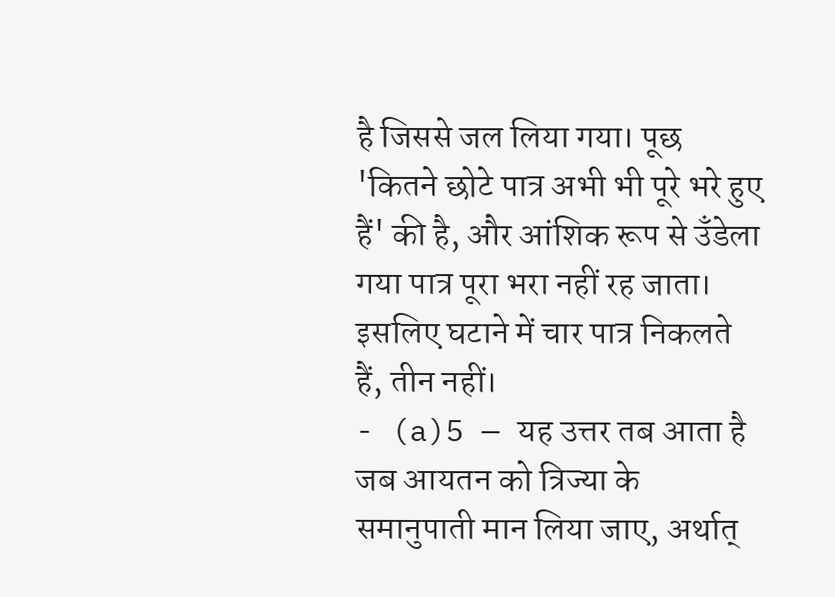है जिससे जल लिया गया। पूछ 'कितने छोटे पात्र अभी भी पूरे भरे हुए हैं' की है, और आंशिक रूप से उँडेला गया पात्र पूरा भरा नहीं रह जाता। इसलिए घटाने में चार पात्र निकलते हैं, तीन नहीं।
- (a)5 — यह उत्तर तब आता है जब आयतन को त्रिज्या के समानुपाती मान लिया जाए, अर्थात्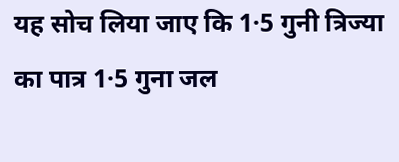यह सोच लिया जाए कि 1·5 गुनी त्रिज्या का पात्र 1·5 गुना जल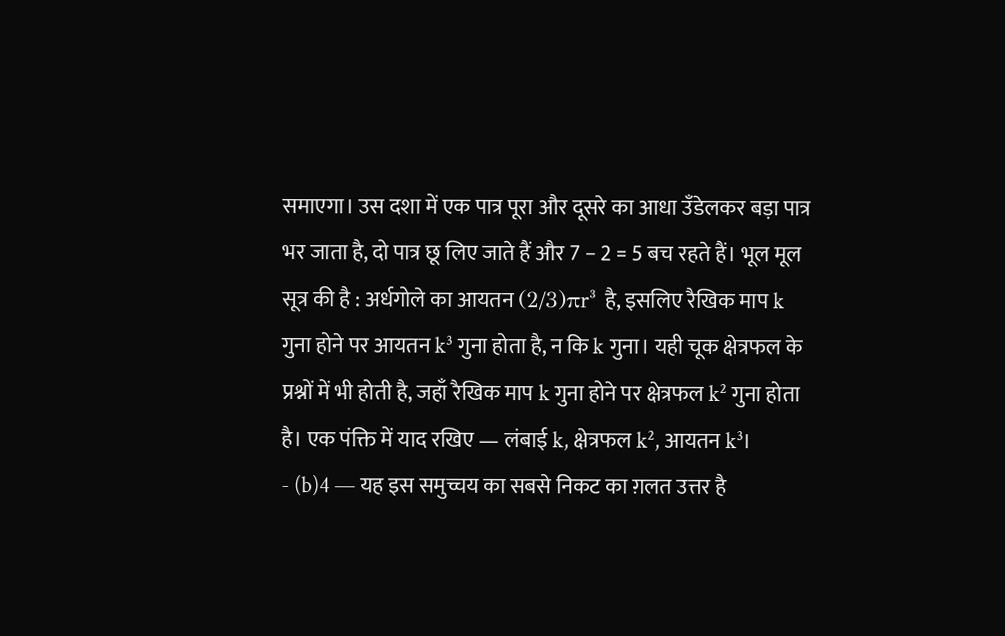समाएगा। उस दशा में एक पात्र पूरा और दूसरे का आधा उँडेलकर बड़ा पात्र भर जाता है, दो पात्र छू लिए जाते हैं और 7 − 2 = 5 बच रहते हैं। भूल मूल सूत्र की है : अर्धगोले का आयतन (2/3)πr³ है, इसलिए रैखिक माप k गुना होने पर आयतन k³ गुना होता है, न कि k गुना। यही चूक क्षेत्रफल के प्रश्नों में भी होती है, जहाँ रैखिक माप k गुना होने पर क्षेत्रफल k² गुना होता है। एक पंक्ति में याद रखिए — लंबाई k, क्षेत्रफल k², आयतन k³।
- (b)4 — यह इस समुच्चय का सबसे निकट का ग़लत उत्तर है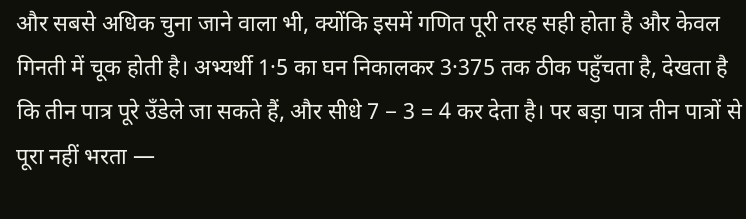और सबसे अधिक चुना जाने वाला भी, क्योंकि इसमें गणित पूरी तरह सही होता है और केवल गिनती में चूक होती है। अभ्यर्थी 1·5 का घन निकालकर 3·375 तक ठीक पहुँचता है, देखता है कि तीन पात्र पूरे उँडेले जा सकते हैं, और सीधे 7 − 3 = 4 कर देता है। पर बड़ा पात्र तीन पात्रों से पूरा नहीं भरता —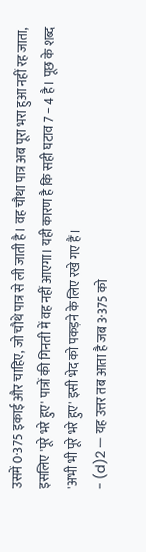उसमें 0·375 इकाई और चाहिए, जो चौथे पात्र से ली जाती है। वह चौथा पात्र अब पूरा भरा हुआ नहीं रह जाता, इसलिए 'पूरे भरे हुए' पात्रों की गिनती में वह नहीं आएगा। यही कारण है कि सही घटाव 7 − 4 है। पूछ के शब्द 'अभी भी पूरे भरे हुए' इसी भेद को पकड़ने के लिए रखे गए हैं।
- (d)2 — यह उत्तर तब आता है जब 3·375 को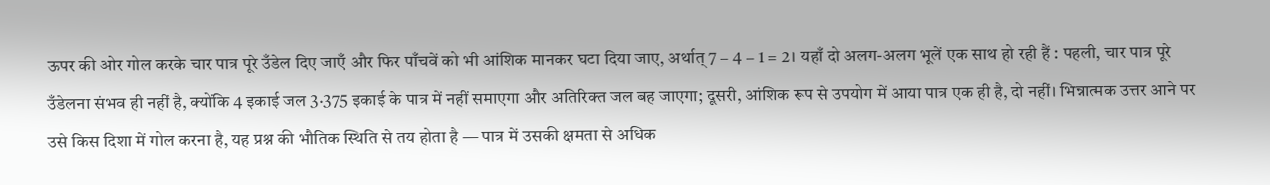ऊपर की ओर गोल करके चार पात्र पूरे उँडेल दिए जाएँ और फिर पाँचवें को भी आंशिक मानकर घटा दिया जाए, अर्थात् 7 − 4 − 1 = 2। यहाँ दो अलग-अलग भूलें एक साथ हो रही हैं : पहली, चार पात्र पूरे उँडेलना संभव ही नहीं है, क्योंकि 4 इकाई जल 3·375 इकाई के पात्र में नहीं समाएगा और अतिरिक्त जल बह जाएगा; दूसरी, आंशिक रूप से उपयोग में आया पात्र एक ही है, दो नहीं। भिन्नात्मक उत्तर आने पर उसे किस दिशा में गोल करना है, यह प्रश्न की भौतिक स्थिति से तय होता है — पात्र में उसकी क्षमता से अधिक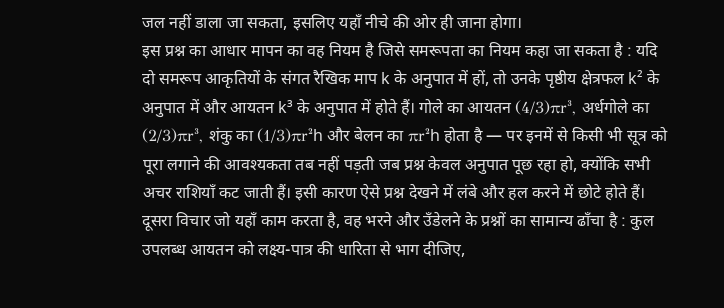जल नहीं डाला जा सकता, इसलिए यहाँ नीचे की ओर ही जाना होगा।
इस प्रश्न का आधार मापन का वह नियम है जिसे समरूपता का नियम कहा जा सकता है : यदि दो समरूप आकृतियों के संगत रैखिक माप k के अनुपात में हों, तो उनके पृष्ठीय क्षेत्रफल k² के अनुपात में और आयतन k³ के अनुपात में होते हैं। गोले का आयतन (4/3)πr³, अर्धगोले का (2/3)πr³, शंकु का (1/3)πr²h और बेलन का πr²h होता है — पर इनमें से किसी भी सूत्र को पूरा लगाने की आवश्यकता तब नहीं पड़ती जब प्रश्न केवल अनुपात पूछ रहा हो, क्योंकि सभी अचर राशियाँ कट जाती हैं। इसी कारण ऐसे प्रश्न देखने में लंबे और हल करने में छोटे होते हैं। दूसरा विचार जो यहाँ काम करता है, वह भरने और उँडेलने के प्रश्नों का सामान्य ढाँचा है : कुल उपलब्ध आयतन को लक्ष्य-पात्र की धारिता से भाग दीजिए,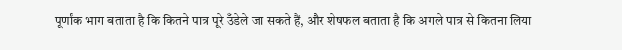पूर्णांक भाग बताता है कि कितने पात्र पूरे उँडेले जा सकते हैं, और शेषफल बताता है कि अगले पात्र से कितना लिया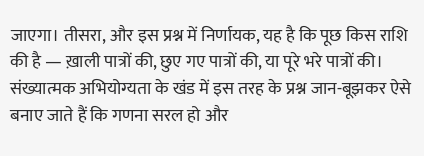जाएगा। तीसरा, और इस प्रश्न में निर्णायक, यह है कि पूछ किस राशि की है — ख़ाली पात्रों की, छुए गए पात्रों की, या पूरे भरे पात्रों की।
संख्यात्मक अभियोग्यता के खंड में इस तरह के प्रश्न जान-बूझकर ऐसे बनाए जाते हैं कि गणना सरल हो और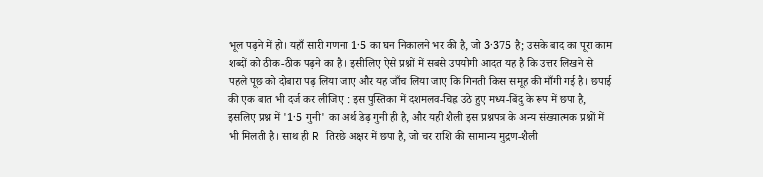भूल पढ़ने में हो। यहाँ सारी गणना 1·5 का घन निकालने भर की है, जो 3·375 है; उसके बाद का पूरा काम शब्दों को ठीक-ठीक पढ़ने का है। इसीलिए ऐसे प्रश्नों में सबसे उपयोगी आदत यह है कि उत्तर लिखने से पहले पूछ को दोबारा पढ़ लिया जाए और यह जाँच लिया जाए कि गिनती किस समूह की माँगी गई है। छपाई की एक बात भी दर्ज कर लीजिए : इस पुस्तिका में दशमलव-चिह्न उठे हुए मध्य-बिंदु के रूप में छपा है, इसलिए प्रश्न में '1·5 गुनी' का अर्थ डेढ़ गुनी ही है, और यही शैली इस प्रश्नपत्र के अन्य संख्यात्मक प्रश्नों में भी मिलती है। साथ ही R तिरछे अक्षर में छपा है, जो चर राशि की सामान्य मुद्रण-शैली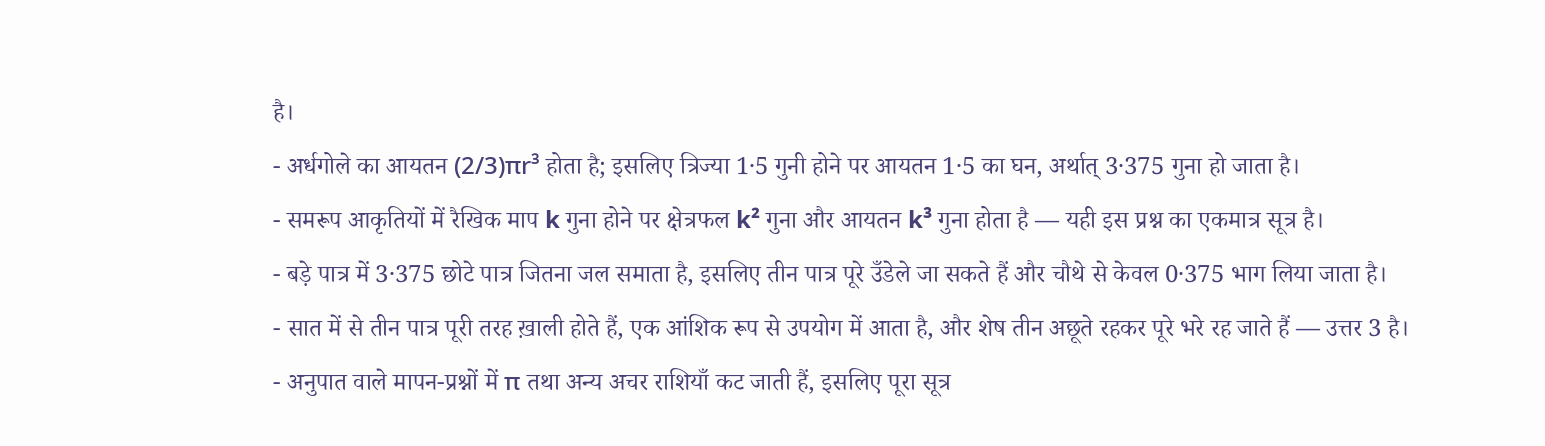है।
- अर्धगोले का आयतन (2/3)πr³ होता है; इसलिए त्रिज्या 1·5 गुनी होने पर आयतन 1·5 का घन, अर्थात् 3·375 गुना हो जाता है।
- समरूप आकृतियों में रैखिक माप k गुना होने पर क्षेत्रफल k² गुना और आयतन k³ गुना होता है — यही इस प्रश्न का एकमात्र सूत्र है।
- बड़े पात्र में 3·375 छोटे पात्र जितना जल समाता है, इसलिए तीन पात्र पूरे उँडेले जा सकते हैं और चौथे से केवल 0·375 भाग लिया जाता है।
- सात में से तीन पात्र पूरी तरह ख़ाली होते हैं, एक आंशिक रूप से उपयोग में आता है, और शेष तीन अछूते रहकर पूरे भरे रह जाते हैं — उत्तर 3 है।
- अनुपात वाले मापन-प्रश्नों में π तथा अन्य अचर राशियाँ कट जाती हैं, इसलिए पूरा सूत्र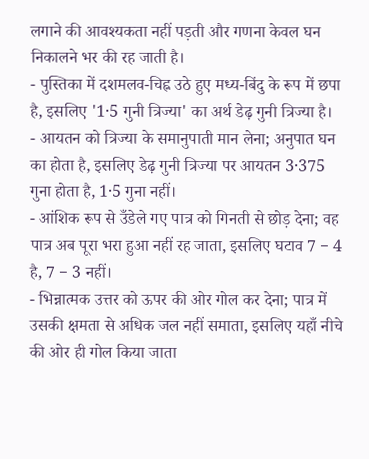लगाने की आवश्यकता नहीं पड़ती और गणना केवल घन निकालने भर की रह जाती है।
- पुस्तिका में दशमलव-चिह्न उठे हुए मध्य-बिंदु के रूप में छपा है, इसलिए '1·5 गुनी त्रिज्या' का अर्थ डेढ़ गुनी त्रिज्या है।
- आयतन को त्रिज्या के समानुपाती मान लेना; अनुपात घन का होता है, इसलिए डेढ़ गुनी त्रिज्या पर आयतन 3·375 गुना होता है, 1·5 गुना नहीं।
- आंशिक रूप से उँडेले गए पात्र को गिनती से छोड़ देना; वह पात्र अब पूरा भरा हुआ नहीं रह जाता, इसलिए घटाव 7 − 4 है, 7 − 3 नहीं।
- भिन्नात्मक उत्तर को ऊपर की ओर गोल कर देना; पात्र में उसकी क्षमता से अधिक जल नहीं समाता, इसलिए यहाँ नीचे की ओर ही गोल किया जाता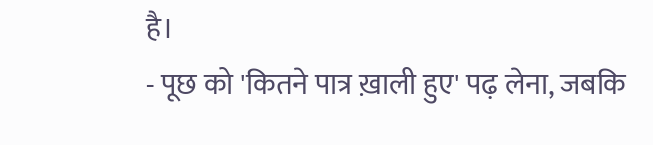है।
- पूछ को 'कितने पात्र ख़ाली हुए' पढ़ लेना, जबकि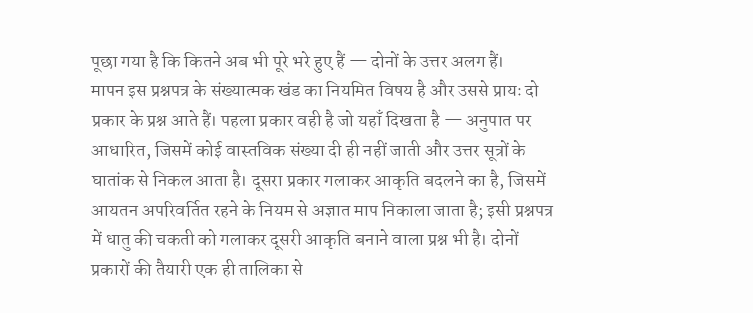पूछा गया है कि कितने अब भी पूरे भरे हुए हैं — दोनों के उत्तर अलग हैं।
मापन इस प्रश्नपत्र के संख्यात्मक खंड का नियमित विषय है और उससे प्रायः दो प्रकार के प्रश्न आते हैं। पहला प्रकार वही है जो यहाँ दिखता है — अनुपात पर आधारित, जिसमें कोई वास्तविक संख्या दी ही नहीं जाती और उत्तर सूत्रों के घातांक से निकल आता है। दूसरा प्रकार गलाकर आकृति बदलने का है, जिसमें आयतन अपरिवर्तित रहने के नियम से अज्ञात माप निकाला जाता है; इसी प्रश्नपत्र में धातु की चकती को गलाकर दूसरी आकृति बनाने वाला प्रश्न भी है। दोनों प्रकारों की तैयारी एक ही तालिका से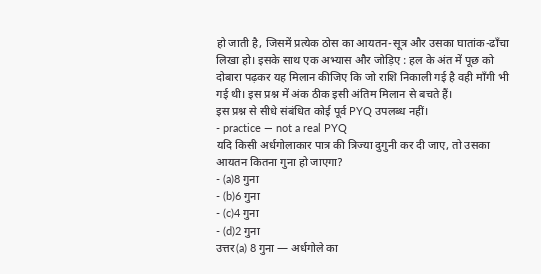हो जाती है, जिसमें प्रत्येक ठोस का आयतन-सूत्र और उसका घातांक-ढाँचा लिखा हो। इसके साथ एक अभ्यास और जोड़िए : हल के अंत में पूछ को दोबारा पढ़कर यह मिलान कीजिए कि जो राशि निकाली गई है वही माँगी भी गई थी। इस प्रश्न में अंक ठीक इसी अंतिम मिलान से बचते हैं।
इस प्रश्न से सीधे संबंधित कोई पूर्व PYQ उपलब्ध नहीं।
- practice — not a real PYQ
यदि किसी अर्धगोलाकार पात्र की त्रिज्या दुगुनी कर दी जाए, तो उसका आयतन कितना गुना हो जाएगा?
- (a)8 गुना
- (b)6 गुना
- (c)4 गुना
- (d)2 गुना
उत्तर(a) 8 गुना — अर्धगोले का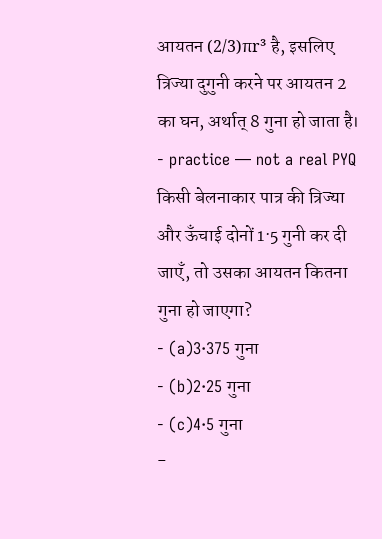आयतन (2/3)πr³ है, इसलिए त्रिज्या दुगुनी करने पर आयतन 2 का घन, अर्थात् 8 गुना हो जाता है।
- practice — not a real PYQ
किसी बेलनाकार पात्र की त्रिज्या और ऊँचाई दोनों 1·5 गुनी कर दी जाएँ, तो उसका आयतन कितना गुना हो जाएगा?
- (a)3·375 गुना
- (b)2·25 गुना
- (c)4·5 गुना
-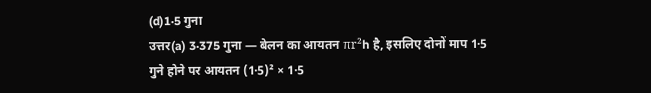(d)1·5 गुना
उत्तर(a) 3·375 गुना — बेलन का आयतन πr²h है, इसलिए दोनों माप 1·5 गुने होने पर आयतन (1·5)² × 1·5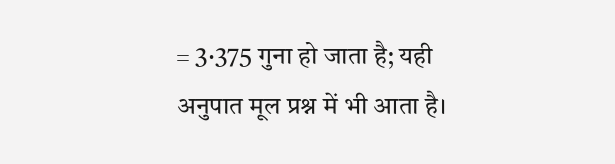= 3·375 गुना हो जाता है; यही अनुपात मूल प्रश्न में भी आता है।